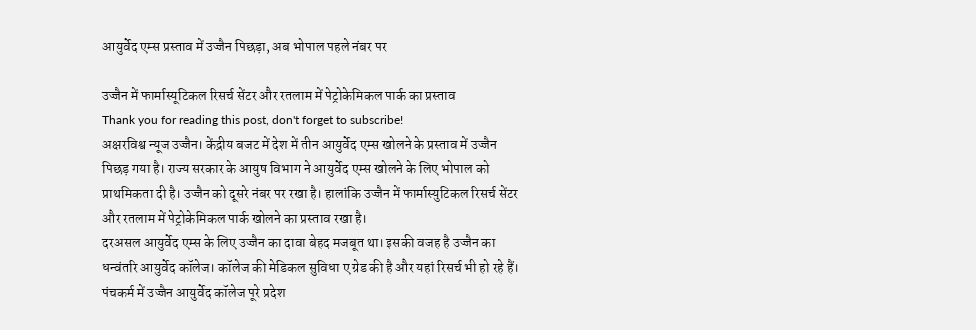आयुर्वेद एम्स प्रस्ताव में उज्जैन पिछड़ा, अब भोपाल पहले नंबर पर

उज्जैन में फार्मास्यूटिकल रिसर्च सेंटर और रतलाम में पेट्रोकेमिकल पार्क का प्रस्ताव
Thank you for reading this post, don't forget to subscribe!
अक्षरविश्व न्यूज उज्जैन। केंद्रीय बजट में देश में तीन आयुर्वेद एम्स खोलने के प्रस्ताव में उज्जैन पिछड़ गया है। राज्य सरकार के आयुष विभाग ने आयुर्वेद एम्स खोलने के लिए भोपाल को प्राथमिकता दी है। उज्जैन को दूसरे नंबर पर रखा है। हालांकि उज्जैन में फार्मास्युटिकल रिसर्च सेंटर और रतलाम में पेट्रोकेमिकल पार्क खोलने का प्रस्ताव रखा है।
दरअसल आयुर्वेद एम्स के लिए उज्जैन का दावा बेहद मजबूत था। इसकी वजह है उज्जैन का धन्वंतरि आयुर्वेद कॉलेज। कॉलेज की मेडिकल सुविधा ए ग्रेड की है और यहां रिसर्च भी हो रहे हैं। पंचकर्म में उज्जैन आयुर्वेद कॉलेज पूरे प्रदेश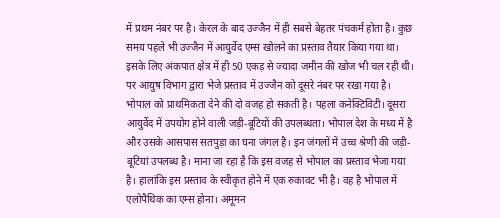में प्रथम नंबर पर है। केरल के बाद उज्जैन में ही सबसे बेहतर पंचकर्म होता है। कुछ समय पहले भी उज्जैन में आयुर्वेद एम्स खोलने का प्रस्ताव तैयार किया गया था। इसके लिए अंकपात क्षेत्र में ही 50 एकड़ से ज्यादा जमीन की खोज भी चल रही थी। पर आयुष विभाग द्वारा भेजे प्रस्ताव में उज्जैन को दूसरे नंबर पर रखा गया है।
भोपाल को प्राथमिकता देने की दो वजह हो सकती है। पहला कनेक्टिविटी। दूसरा आयुर्वेद में उपयोग होने वाली जड़ी-बूटियों की उपलब्धता। भोपाल देश के मध्य में है और उसके आसपास सतपुड़ा का घना जंगल है। इन जंगलों में उच्च श्रेणी की जड़ी-बूटियां उपलब्ध है। माना जा रहा है कि इस वजह से भोपाल का प्रस्ताव भेजा गया है। हालांकि इस प्रस्ताव के स्वीकृत होने में एक रुकावट भी है। वह है भोपाल में एलोपैथिक का एम्स होना। अमूमन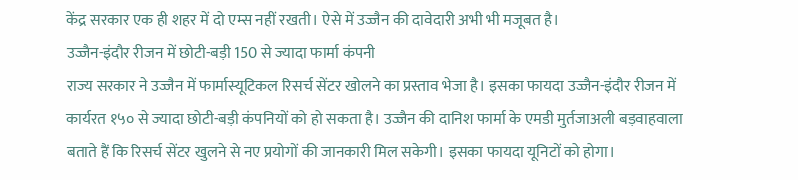केंद्र सरकार एक ही शहर में दो एम्स नहीं रखती। ऐसे में उज्जैन की दावेदारी अभी भी मजूबत है।
उज्जैन-इंदौर रीजन में छोटी-बड़ी 150 से ज्यादा फार्मा कंपनी
राज्य सरकार ने उज्जैन में फार्मास्यूटिकल रिसर्च सेंटर खोलने का प्रस्ताव भेजा है। इसका फायदा उज्जैन-इंदौर रीजन में कार्यरत १५० से ज्यादा छोटी-बड़ी कंपनियों को हो सकता है। उज्जैन की दानिश फार्मा के एमडी मुर्तजाअली बड़वाहवाला बताते हैं कि रिसर्च सेंटर खुलने से नए प्रयोगों की जानकारी मिल सकेगी। इसका फायदा यूनिटों को होगा।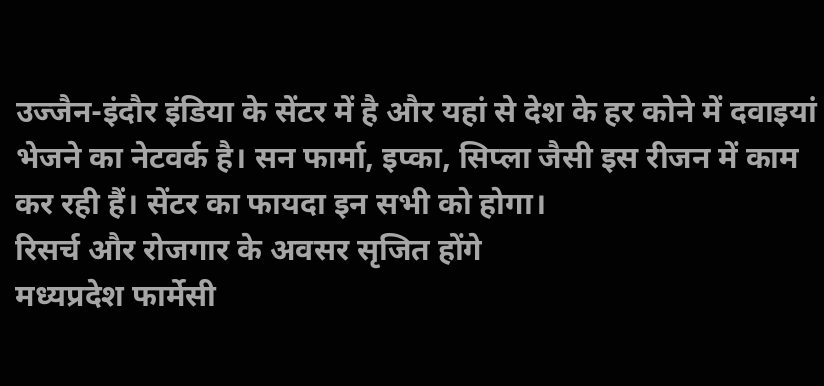उज्जैन-इंदौर इंडिया के सेंटर में है और यहां से देश के हर कोने में दवाइयां भेजने का नेटवर्क है। सन फार्मा, इप्का, सिप्ला जैसी इस रीजन में काम कर रही हैं। सेंटर का फायदा इन सभी को होगा।
रिसर्च और रोजगार के अवसर सृजित होंगे
मध्यप्रदेश फार्मेसी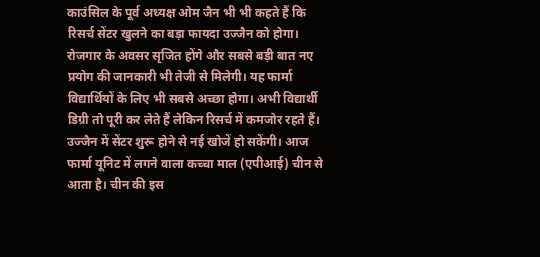काउंसिल के पूर्व अध्यक्ष ओम जैन भी भी कहते हैं कि रिसर्च सेंटर खुलने का बड़ा फायदा उज्जैन को होगा। रोजगार के अवसर सृजित होंगे और सबसे बड़ी बात नए प्रयोग की जानकारी भी तेजी से मिलेगी। यह फार्मा विद्यार्थियों के लिए भी सबसे अच्छा होगा। अभी विद्यार्थी डिग्री तो पूरी कर लेते हैं लेकिन रिसर्च में कमजोर रहते हैं। उज्जैन में सेंटर शुरू होने से नई खोजें हो सकेंगी। आज फार्मा यूनिट में लगने वाला कच्चा माल (एपीआई) चीन से आता है। चीन की इस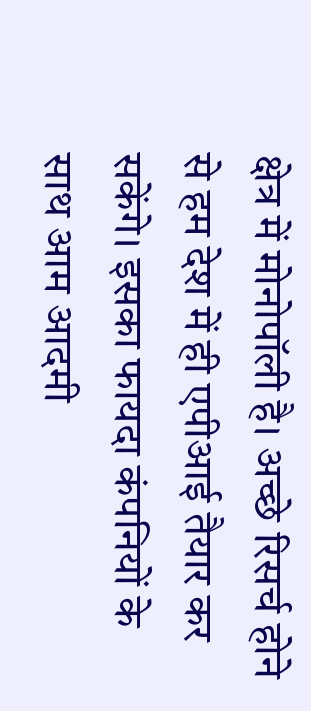क्षेत्र में मोनोपॉली है। अच्छे रिसर्च होने से हम देश में ही एपीआई तैयार कर सकेंगे। इसका फायदा कंपनियों के साथ आम आदमी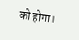को होगा।